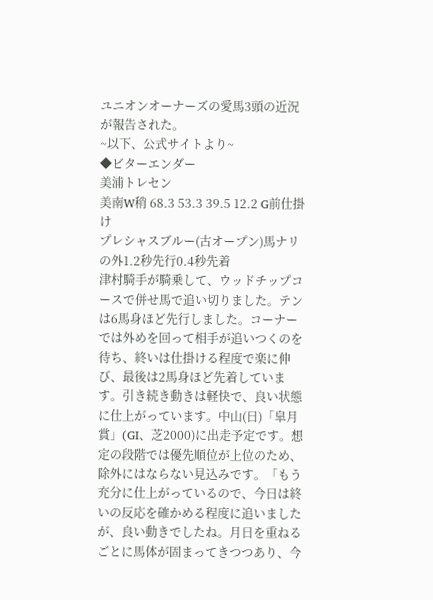ユニオンオーナーズの愛馬3頭の近況が報告された。
~以下、公式サイトより~
◆ビターエンダー
美浦トレセン
美南W稍 68.3 53.3 39.5 12.2 G前仕掛け
プレシャスブルー(古オープン)馬ナリの外1.2秒先行0.4秒先着
津村騎手が騎乗して、ウッドチップコースで併せ馬で追い切りました。テンは6馬身ほど先行しました。コーナーでは外めを回って相手が追いつくのを待ち、終いは仕掛ける程度で楽に伸び、最後は2馬身ほど先着しています。引き続き動きは軽快で、良い状態に仕上がっています。中山(日)「皐月賞」(GⅠ、芝2000)に出走予定です。想定の段階では優先順位が上位のため、除外にはならない見込みです。「もう充分に仕上がっているので、今日は終いの反応を確かめる程度に追いましたが、良い動きでしたね。月日を重ねるごとに馬体が固まってきつつあり、今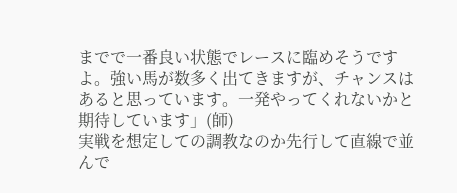までで一番良い状態でレースに臨めそうですよ。強い馬が数多く出てきますが、チャンスはあると思っています。一発やってくれないかと期待しています」(師)
実戦を想定しての調教なのか先行して直線で並んで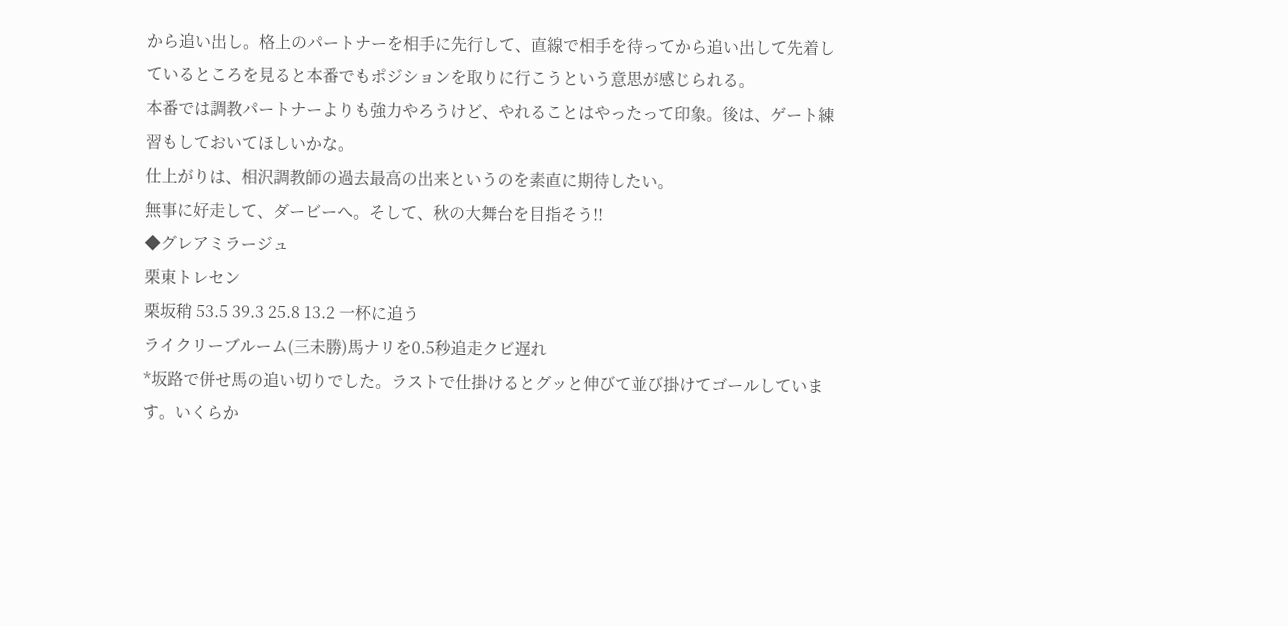から追い出し。格上のパートナーを相手に先行して、直線で相手を待ってから追い出して先着しているところを見ると本番でもポジションを取りに行こうという意思が感じられる。
本番では調教パートナーよりも強力やろうけど、やれることはやったって印象。後は、ゲート練習もしておいてほしいかな。
仕上がりは、相沢調教師の過去最高の出来というのを素直に期待したい。
無事に好走して、ダービーへ。そして、秋の大舞台を目指そう!!
◆グレアミラージュ
栗東トレセン
栗坂稍 53.5 39.3 25.8 13.2 一杯に追う
ライクリーブルーム(三未勝)馬ナリを0.5秒追走クビ遅れ
*坂路で併せ馬の追い切りでした。ラストで仕掛けるとグッと伸びて並び掛けてゴールしています。いくらか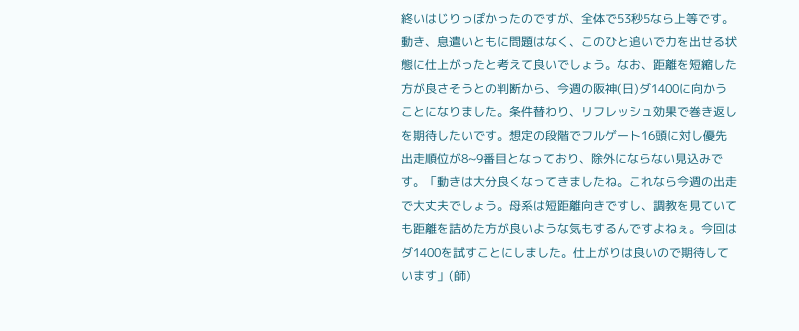終いはじりっぽかったのですが、全体で53秒5なら上等です。動き、息遣いともに問題はなく、このひと追いで力を出せる状態に仕上がったと考えて良いでしょう。なお、距離を短縮した方が良さそうとの判断から、今週の阪神(日)ダ1400に向かうことになりました。条件替わり、リフレッシュ効果で巻き返しを期待したいです。想定の段階でフルゲート16頭に対し優先出走順位が8~9番目となっており、除外にならない見込みです。「動きは大分良くなってきましたね。これなら今週の出走で大丈夫でしょう。母系は短距離向きですし、調教を見ていても距離を詰めた方が良いような気もするんですよねぇ。今回はダ1400を試すことにしました。仕上がりは良いので期待しています」(師)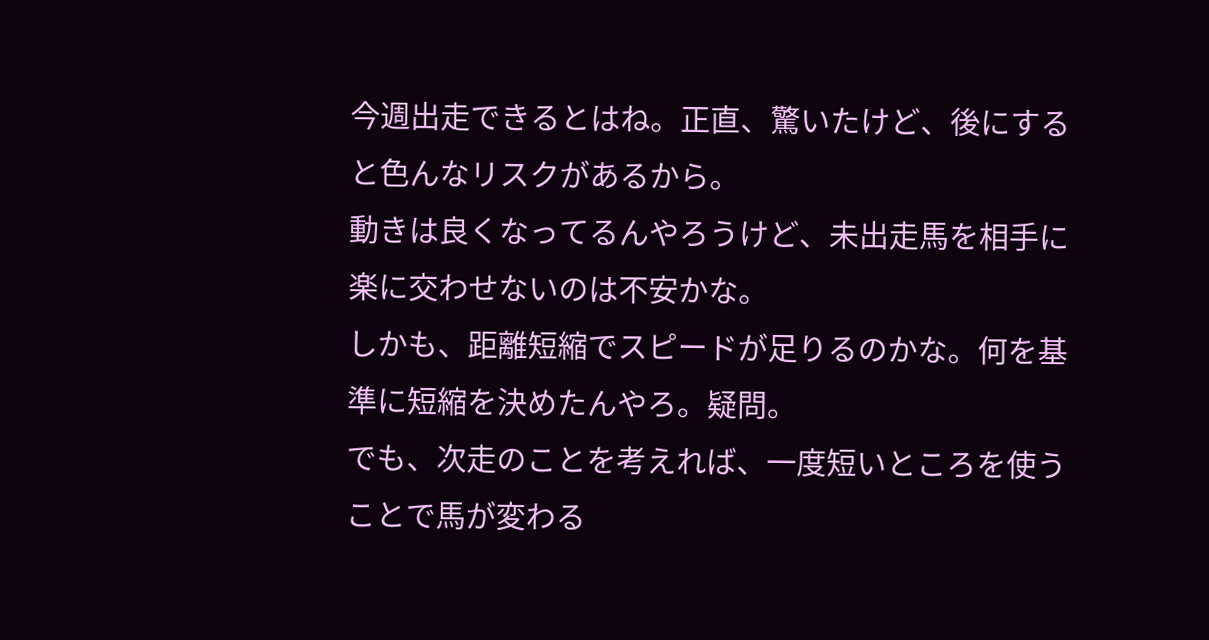今週出走できるとはね。正直、驚いたけど、後にすると色んなリスクがあるから。
動きは良くなってるんやろうけど、未出走馬を相手に楽に交わせないのは不安かな。
しかも、距離短縮でスピードが足りるのかな。何を基準に短縮を決めたんやろ。疑問。
でも、次走のことを考えれば、一度短いところを使うことで馬が変わる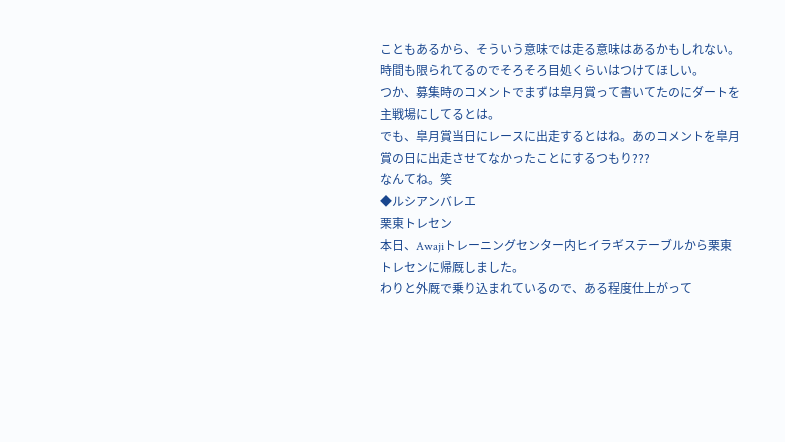こともあるから、そういう意味では走る意味はあるかもしれない。
時間も限られてるのでそろそろ目処くらいはつけてほしい。
つか、募集時のコメントでまずは皐月賞って書いてたのにダートを主戦場にしてるとは。
でも、皐月賞当日にレースに出走するとはね。あのコメントを皐月賞の日に出走させてなかったことにするつもり???
なんてね。笑
◆ルシアンバレエ
栗東トレセン
本日、Awajiトレーニングセンター内ヒイラギステーブルから栗東トレセンに帰厩しました。
わりと外厩で乗り込まれているので、ある程度仕上がって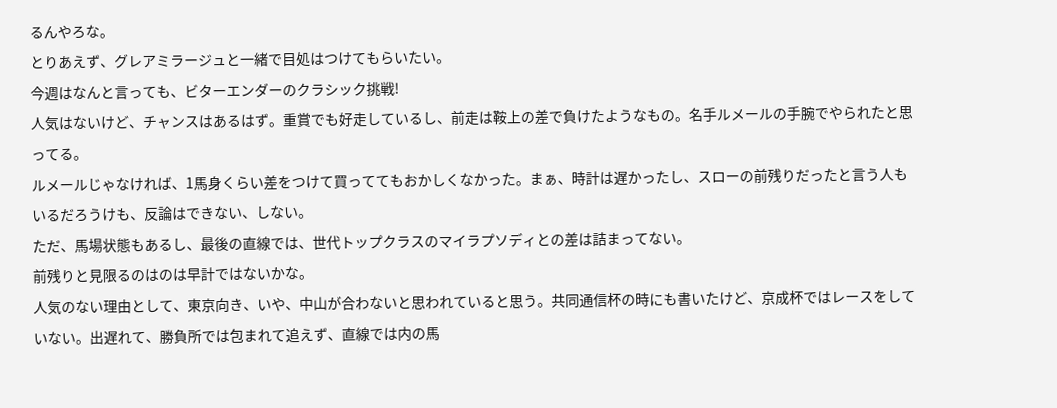るんやろな。
とりあえず、グレアミラージュと一緒で目処はつけてもらいたい。
今週はなんと言っても、ビターエンダーのクラシック挑戦!
人気はないけど、チャンスはあるはず。重賞でも好走しているし、前走は鞍上の差で負けたようなもの。名手ルメールの手腕でやられたと思ってる。
ルメールじゃなければ、1馬身くらい差をつけて買っててもおかしくなかった。まぁ、時計は遅かったし、スローの前残りだったと言う人もいるだろうけも、反論はできない、しない。
ただ、馬場状態もあるし、最後の直線では、世代トップクラスのマイラプソディとの差は詰まってない。
前残りと見限るのはのは早計ではないかな。
人気のない理由として、東京向き、いや、中山が合わないと思われていると思う。共同通信杯の時にも書いたけど、京成杯ではレースをしていない。出遅れて、勝負所では包まれて追えず、直線では内の馬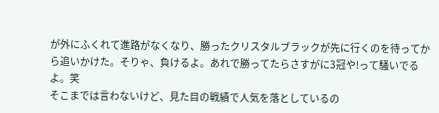が外にふくれて進路がなくなり、勝ったクリスタルブラックが先に行くのを待ってから追いかけた。そりゃ、負けるよ。あれで勝ってたらさすがに3冠や!って騒いでるよ。笑
そこまでは言わないけど、見た目の戦績で人気を落としているの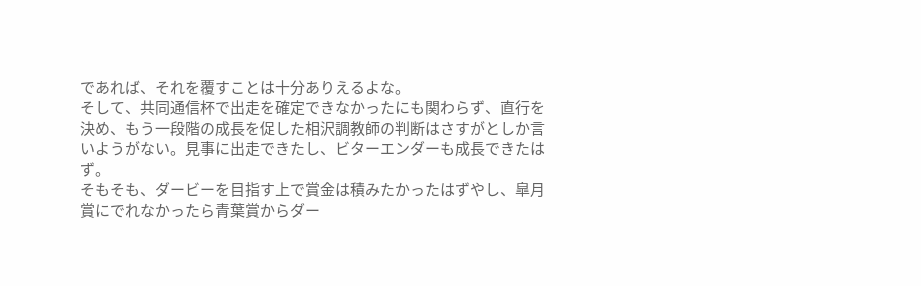であれば、それを覆すことは十分ありえるよな。
そして、共同通信杯で出走を確定できなかったにも関わらず、直行を決め、もう一段階の成長を促した相沢調教師の判断はさすがとしか言いようがない。見事に出走できたし、ビターエンダーも成長できたはず。
そもそも、ダービーを目指す上で賞金は積みたかったはずやし、皐月賞にでれなかったら青葉賞からダー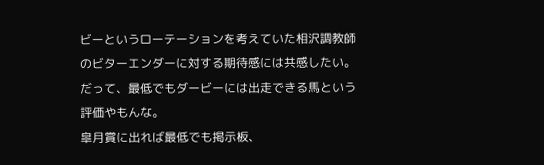ビーというローテーションを考えていた相沢調教師のビターエンダーに対する期待感には共感したい。
だって、最低でもダービーには出走できる馬という評価やもんな。
皐月賞に出れば最低でも掲示板、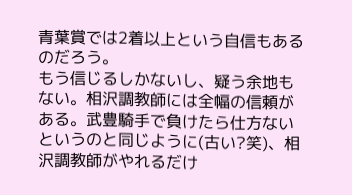青葉賞では2着以上という自信もあるのだろう。
もう信じるしかないし、疑う余地もない。相沢調教師には全幅の信頼がある。武豊騎手で負けたら仕方ないというのと同じように(古い?笑)、相沢調教師がやれるだけ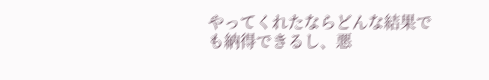やってくれたならどんな結果でも納得できるし、悪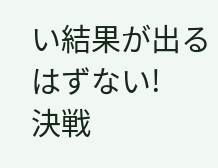い結果が出るはずない!
決戦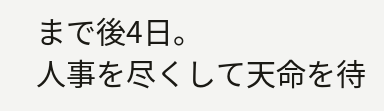まで後4日。
人事を尽くして天命を待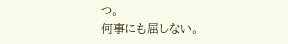つ。
何事にも屈しない。